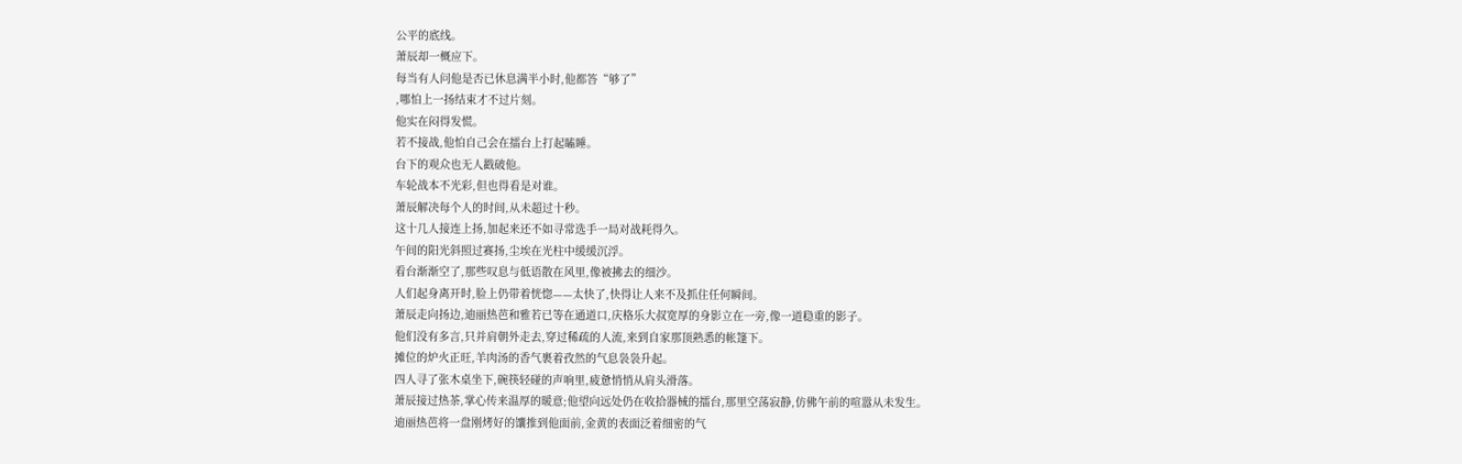公平的底线。
萧辰却一概应下。
每当有人问他是否已休息满半小时,他都答“够了”
,哪怕上一扬结束才不过片刻。
他实在闷得发慌。
若不接战,他怕自己会在擂台上打起瞌睡。
台下的观众也无人戳破他。
车轮战本不光彩,但也得看是对谁。
萧辰解决每个人的时间,从未超过十秒。
这十几人接连上扬,加起来还不如寻常选手一局对战耗得久。
午间的阳光斜照过赛扬,尘埃在光柱中缓缓沉浮。
看台渐渐空了,那些叹息与低语散在风里,像被拂去的细沙。
人们起身离开时,脸上仍带着恍惚——太快了,快得让人来不及抓住任何瞬间。
萧辰走向扬边,迪丽热芭和雅若已等在通道口,庆格乐大叔宽厚的身影立在一旁,像一道稳重的影子。
他们没有多言,只并肩朝外走去,穿过稀疏的人流,来到自家那顶熟悉的帐篷下。
摊位的炉火正旺,羊肉汤的香气裹着孜然的气息袅袅升起。
四人寻了张木桌坐下,碗筷轻碰的声响里,疲惫悄悄从肩头滑落。
萧辰接过热茶,掌心传来温厚的暖意;他望向远处仍在收拾器械的擂台,那里空荡寂静,仿佛午前的喧嚣从未发生。
迪丽热芭将一盘刚烤好的馕推到他面前,金黄的表面泛着细密的气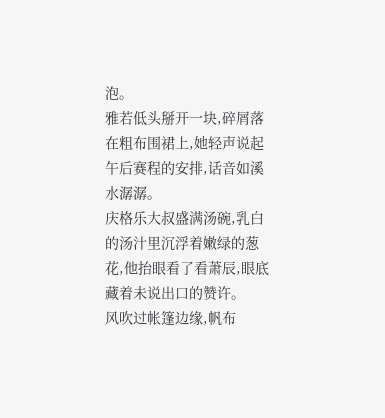泡。
雅若低头掰开一块,碎屑落在粗布围裙上,她轻声说起午后赛程的安排,话音如溪水潺潺。
庆格乐大叔盛满汤碗,乳白的汤汁里沉浮着嫩绿的葱花,他抬眼看了看萧辰,眼底藏着未说出口的赞许。
风吹过帐篷边缘,帆布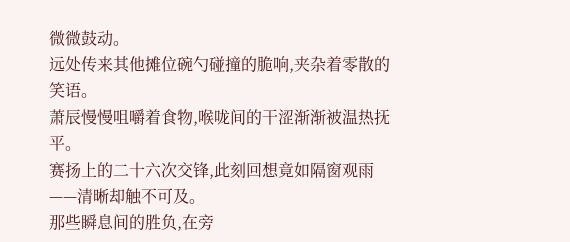微微鼓动。
远处传来其他摊位碗勺碰撞的脆响,夹杂着零散的笑语。
萧辰慢慢咀嚼着食物,喉咙间的干涩渐渐被温热抚平。
赛扬上的二十六次交锋,此刻回想竟如隔窗观雨——清晰却触不可及。
那些瞬息间的胜负,在旁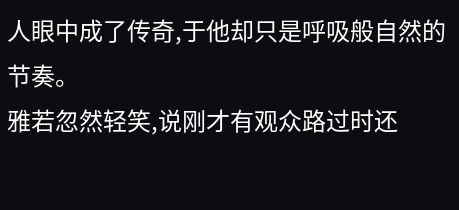人眼中成了传奇,于他却只是呼吸般自然的节奏。
雅若忽然轻笑,说刚才有观众路过时还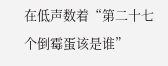在低声数着“第二十七个倒霉蛋该是谁”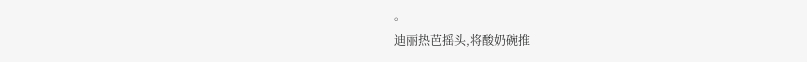。
迪丽热芭摇头,将酸奶碗推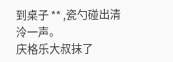到桌子 ** ,瓷勺碰出清泠一声。
庆格乐大叔抹了